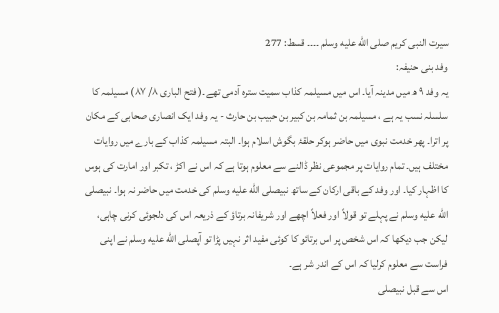سیرت النبی کریم صلى الله عليه وسلم ۔۔۔۔ قسط: 277
وفد بنی حنیفہ:
یہ وفد ۹ ھ میں مدینہ آیا۔ اس میں مسیلمہ کذاب سمیت سترہ آدمی تھے۔( فتح الباری ۸/ ۸۷) مسیلمہ کا سلسلہ نسب یہ ہے ، مسیلمہ بن ثمامہ بن کبیر بن حبیب بن حارث - یہ وفد ایک انصاری صحابی کے مکان پر اترا۔ پھر خدمت نبوی میں حاضر ہوکر حلقۂ بگوش اسلام ہوا۔ البتہ مسیلمہ کذاب کے بارے میں روایات مختلف ہیں۔ تمام روایات پر مجموعی نظر ڈالنے سے معلوم ہوتا ہے کہ اس نے اکڑ ، تکبر اور امارت کی ہوس کا اظہار کیا۔ اور وفد کے باقی ارکان کے ساتھ نبیصلى الله عليه وسلم کی خدمت میں حاضر نہ ہوا۔ نبیصلى الله عليه وسلم نے پہلے تو قولاً اور فعلاً اچھے اور شریفانہ برتاؤ کے ذریعہ اس کی دلجوئی کرنی چاہی، لیکن جب دیکھا کہ اس شخص پر اس برتائو کا کوئی مفید اثر نہیں پڑا تو آپصلى الله عليه وسلم نے اپنی فراست سے معلوم کرلیا کہ اس کے اندر شر ہے۔
اس سے قبل نبیصلى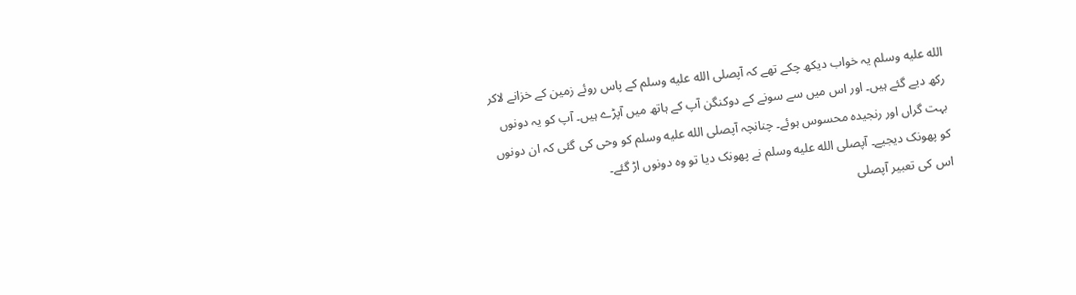الله عليه وسلم یہ خواب دیکھ چکے تھے کہ آپصلى الله عليه وسلم کے پاس روئے زمین کے خزانے لاکر رکھ دیے گئے ہیں۔ اور اس میں سے سونے کے دوکنگن آپ کے ہاتھ میں آپڑے ہیں۔ آپ کو یہ دونوں بہت گراں اور رنجیدہ محسوس ہوئے۔ چنانچہ آپصلى الله عليه وسلم کو وحی کی گئی کہ ان دونوں کو پھونک دیجیے۔ آپصلى الله عليه وسلم نے پھونک دیا تو وہ دونوں اڑ گئے۔
اس کی تعبیر آپصلى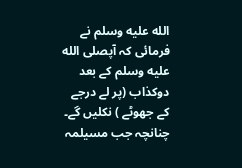الله عليه وسلم نے فرمائی کہ آپصلى الله عليه وسلم کے بعد دوکذاب (پر لے درجے کے جھوٹے ) نکلیں گے۔ چنانچہ جب مسیلمہ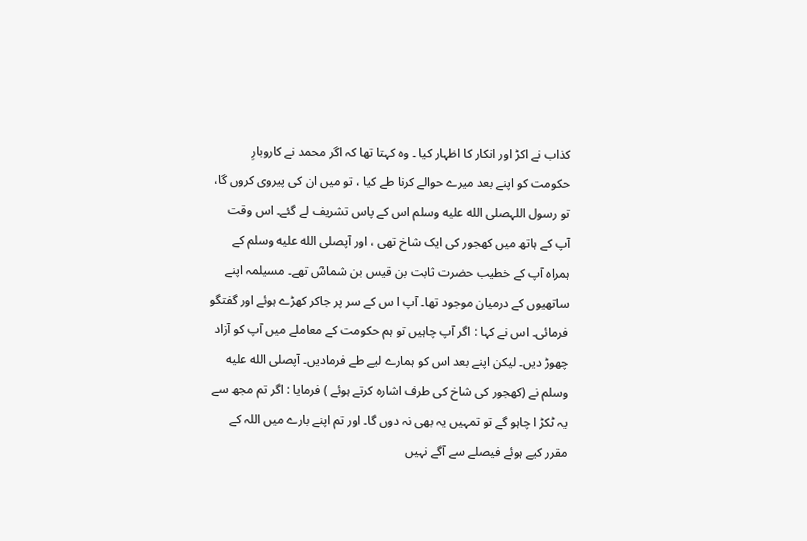کذاب نے اکڑ اور انکار کا اظہار کیا ۔ وہ کہتا تھا کہ اگر محمد نے کاروبارِ حکومت کو اپنے بعد میرے حوالے کرنا طے کیا ، تو میں ان کی پیروی کروں گا، تو رسول اللہصلى الله عليه وسلم اس کے پاس تشریف لے گئے۔ اس وقت آپ کے ہاتھ میں کھجور کی ایک شاخ تھی ، اور آپصلى الله عليه وسلم کے ہمراہ آپ کے خطیب حضرت ثابت بن قیس بن شماسؓ تھے۔ مسیلمہ اپنے ساتھیوں کے درمیان موجود تھا۔ آپ ا س کے سر پر جاکر کھڑے ہوئے اور گفتگو فرمائی۔ اس نے کہا : اگر آپ چاہیں تو ہم حکومت کے معاملے میں آپ کو آزاد چھوڑ دیں۔ لیکن اپنے بعد اس کو ہمارے لیے طے فرمادیں۔ آپصلى الله عليه وسلم نے (کھجور کی شاخ کی طرف اشارہ کرتے ہوئے ) فرمایا : اگر تم مجھ سے یہ ٹکڑ ا چاہو گے تو تمہیں یہ بھی نہ دوں گا۔ اور تم اپنے بارے میں اللہ کے مقرر کیے ہوئے فیصلے سے آگے نہیں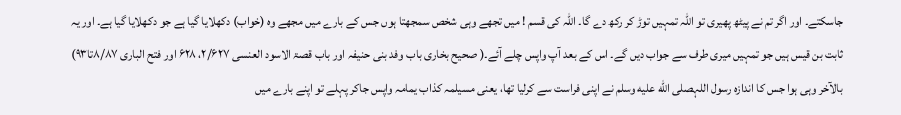جاسکتے۔ اور اگر تم نے پیٹھ پھیری تو اللہ تمہیں توڑ کر رکھ دے گا۔ اللہ کی قسم ! میں تجھے وہی شخص سمجھتا ہوں جس کے بارے میں مجھے وہ (خواب) دکھلایا گیا ہے جو دکھلایا گیا ہے۔ اور یہ ثابت بن قیس ہیں جو تمہیں میری طرف سے جواب دیں گے۔ اس کے بعد آپ واپس چلے آئے۔( صحیح بخاری باب وفد بنی حنیفہ اور باب قصۃ الاسود العنسی ۲/۶۲۷، ۶۲۸ اور فتح الباری ۸/۸۷تا۹۳)
بالآخر وہی ہوا جس کا اندازہ رسول اللہصلى الله عليه وسلم نے اپنی فراست سے کرلیا تھا، یعنی مسیلمہ کذاب یمامہ واپس جاکر پہلے تو اپنے بارے میں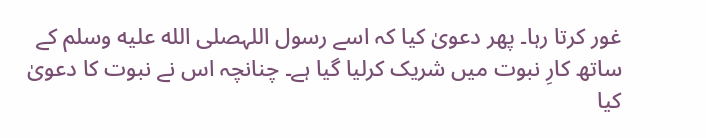غور کرتا رہا۔ پھر دعویٰ کیا کہ اسے رسول اللہصلى الله عليه وسلم کے ساتھ کارِ نبوت میں شریک کرلیا گیا ہے۔ چنانچہ اس نے نبوت کا دعویٰ کیا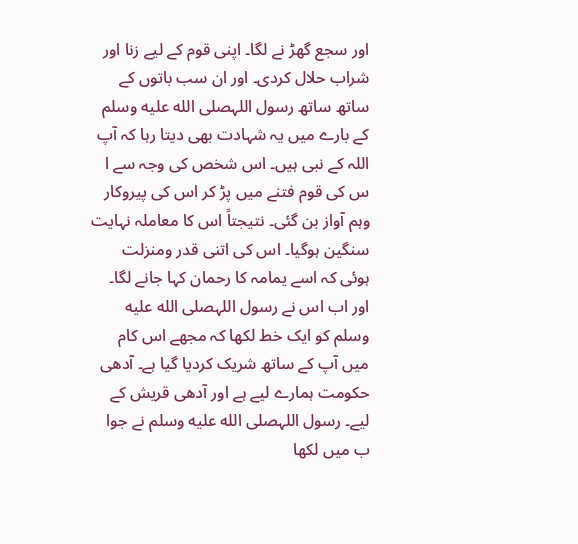اور سجع گھڑ نے لگا۔ اپنی قوم کے لیے زنا اور شراب حلال کردی۔ اور ان سب باتوں کے ساتھ ساتھ رسول اللہصلى الله عليه وسلم کے بارے میں یہ شہادت بھی دیتا رہا کہ آپ اللہ کے نبی ہیں۔ اس شخص کی وجہ سے ا س کی قوم فتنے میں پڑ کر اس کی پیروکار وہم آواز بن گئی۔ نتیجتاً اس کا معاملہ نہایت سنگین ہوگیا۔ اس کی اتنی قدر ومنزلت ہوئی کہ اسے یمامہ کا رحمان کہا جانے لگا۔ اور اب اس نے رسول اللہصلى الله عليه وسلم کو ایک خط لکھا کہ مجھے اس کام میں آپ کے ساتھ شریک کردیا گیا ہے۔ آدھی حکومت ہمارے لیے ہے اور آدھی قریش کے لیے۔ رسول اللہصلى الله عليه وسلم نے جوا ب میں لکھا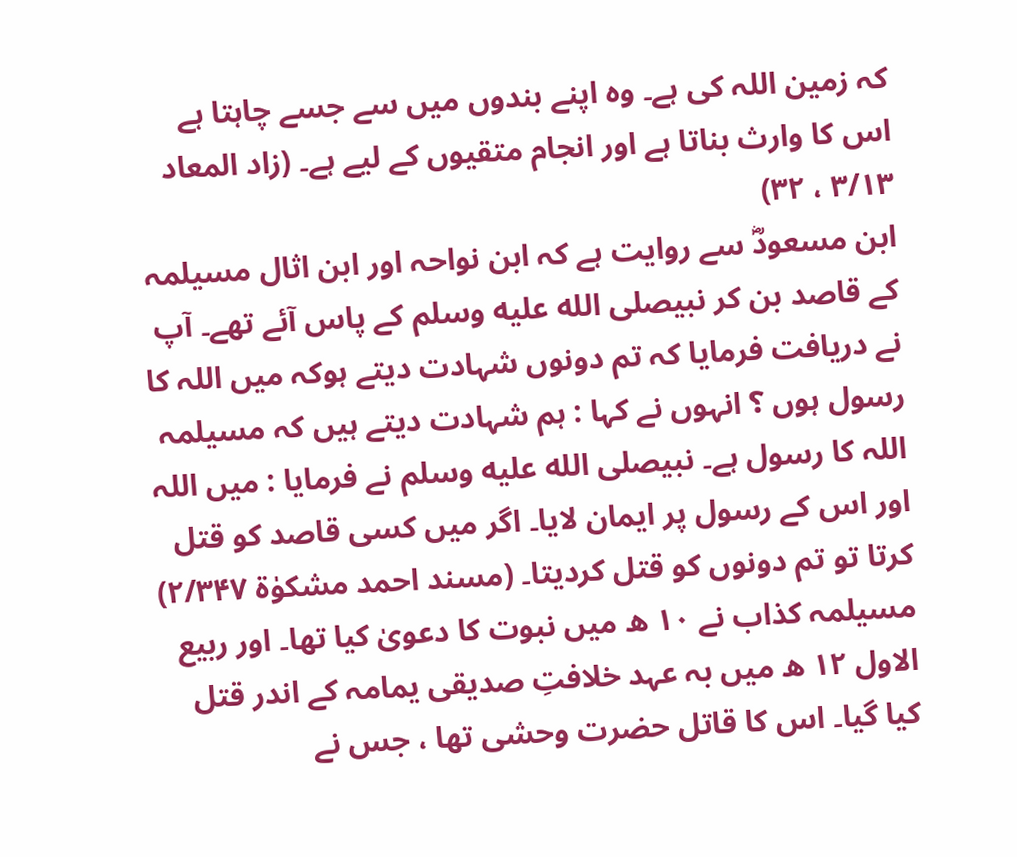کہ زمین اللہ کی ہے۔ وہ اپنے بندوں میں سے جسے چاہتا ہے اس کا وارث بناتا ہے اور انجام متقیوں کے لیے ہے۔ (زاد المعاد ۳/۱۳ ، ۳۲)
ابن مسعودؓ سے روایت ہے کہ ابن نواحہ اور ابن اثال مسیلمہ کے قاصد بن کر نبیصلى الله عليه وسلم کے پاس آئے تھے۔ آپ نے دریافت فرمایا کہ تم دونوں شہادت دیتے ہوکہ میں اللہ کا رسول ہوں ؟ انہوں نے کہا : ہم شہادت دیتے ہیں کہ مسیلمہ اللہ کا رسول ہے۔ نبیصلى الله عليه وسلم نے فرمایا : میں اللہ اور اس کے رسول پر ایمان لایا۔ اگر میں کسی قاصد کو قتل کرتا تو تم دونوں کو قتل کردیتا۔ (مسند احمد مشکوٰۃ ۲/۳۴۷)
مسیلمہ کذاب نے ۱۰ ھ میں نبوت کا دعویٰ کیا تھا۔ اور ربیع الاول ۱۲ ھ میں بہ عہد خلافتِ صدیقی یمامہ کے اندر قتل کیا گیا۔ اس کا قاتل حضرت وحشی تھا ، جس نے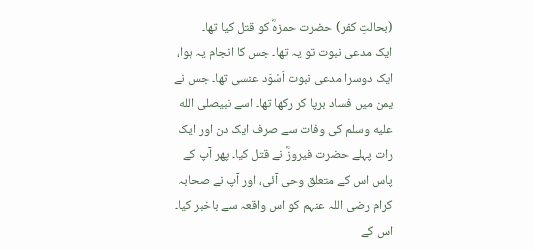(بحالتِ کفر) حضرت حمزہؓ کو قتل کیا تھا۔
ایک مدعی نبوت تو یہ تھا۔ جس کا انجام یہ ہوا، ایک دوسرا مدعی نبوت اَسْوَد عنسی تھا۔ جس نے یمن میں فساد برپا کر رکھا تھا۔ اسے نبیصلى الله عليه وسلم کی وفات سے صرف ایک دن اور ایک رات پہلے حضرت فیروزؓ نے قتل کیا۔ پھر آپ کے پاس اس کے متعلق وحی آئی، اور آپ نے صحابہ کرام رضی اللہ عنہم کو اس واقعہ سے باخبر کیا۔ اس کے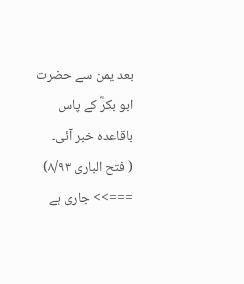بعد یمن سے حضرت ابو بکرؓ کے پاس باقاعدہ خبر آئی۔
( فتح الباری ۸/۹۳)
===>> جاری ہے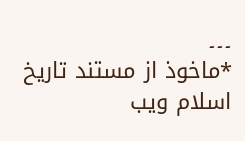۔۔۔
*ماخوذ از مستند تاریخ اسلام ویب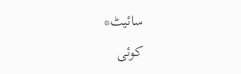سائیٹ*
کوئی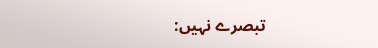تبصرے نہیں: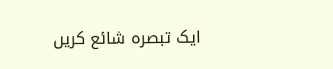ایک تبصرہ شائع کریں